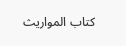كتاب المواريث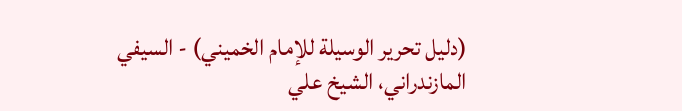(دليل تحرير الوسيلة للإمام الخميني) - السيفي المازندراني، الشيخ علي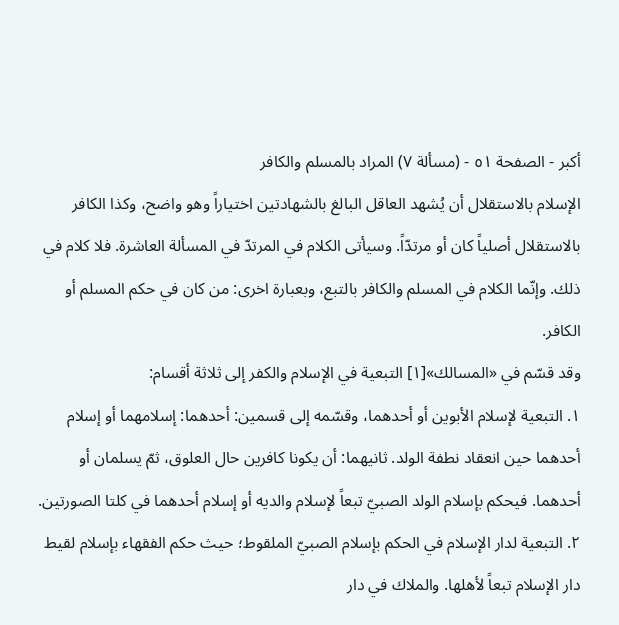أكبر - الصفحة ٥١ - (مسألة ٧) المراد بالمسلم والكافر
الإسلام بالاستقلال أن يُشهد العاقل البالغ بالشهادتين اختياراً وهو واضح، وكذا الكافر بالاستقلال أصلياً كان أو مرتدّاً. وسيأتى الكلام في المرتدّ في المسألة العاشرة. فلا كلام في ذلك. وإنّما الكلام في المسلم والكافر بالتبع، وبعبارة اخرى: من كان في حكم المسلم أو الكافر.
وقد قسّم في «المسالك»[١] التبعية في الإسلام والكفر إلى ثلاثة أقسام:
١. التبعية لإسلام الأبوين أو أحدهما، وقسّمه إلى قسمين: أحدهما: إسلامهما أو إسلام أحدهما حين انعقاد نطفة الولد. ثانيهما: أن يكونا كافرين حال العلوق، ثمّ يسلمان أو أحدهما. فيحكم بإسلام الولد الصبيّ تبعاً لإسلام والديه أو إسلام أحدهما في كلتا الصورتين.
٢. التبعية لدار الإسلام في الحكم بإسلام الصبيّ الملقوط؛ حيث حكم الفقهاء بإسلام لقيط دار الإسلام تبعاً لأهلها. والملاك في دار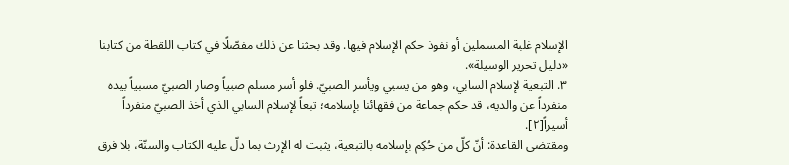الإسلام غلبة المسملين أو نفوذ حكم الإسلام فيها. وقد بحثنا عن ذلك مفصّلًا في كتاب اللقطة من كتابنا «دليل تحرير الوسيلة».
٣. التبعية لإسلام السابي، وهو من يسبي ويأسر الصبيّ. فلو أسر مسلم صبياً وصار الصبيّ مسبياً بيده منفرداً عن والديه، قد حكم جماعة من فقهائنا بإسلامه؛ تبعاً لإسلام السابي الذي أخذ الصبيّ منفرداً أسيراً[٢].
ومقتضى القاعدة: أنّ كلّ من حُكِم بإسلامه بالتبعية، يثبت له الإرث بما دلّ عليه الكتاب والسنّة، بلا فرق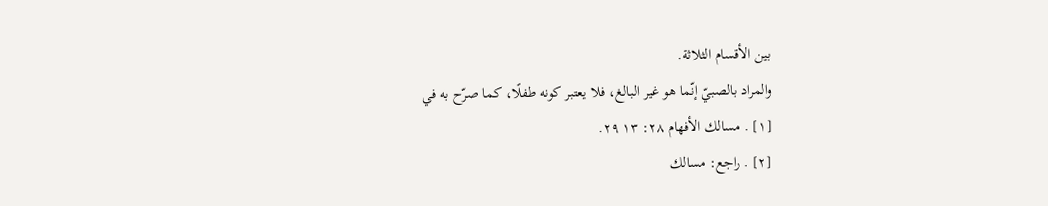بين الأقسام الثلاثة.
والمراد بالصبيّ إنّما هو غير البالغ، فلا يعتبر كونه طفلًا، كما صرّح به في
[١] . مسالك الأفهام ٢٨: ١٣ ٢٩.
[٢] . راجع: مسالك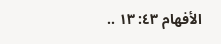الأفهام ٤٣: ١٣ ..